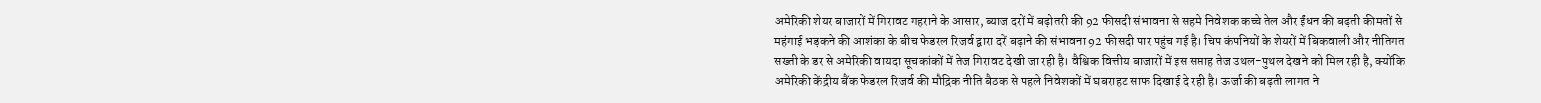अमेरिकी शेयर बाजारों में गिरावट गहराने के आसार, ब्याज दरों में बढ़ोतरी की 92 फीसदी संभावना से सहमे निवेशक कच्चे तेल और ईंधन की बढ़ती कीमतों से महंगाई भड़कने की आशंका के बीच फेडरल रिजर्व द्वारा दरें बढ़ाने की संभावना 92 फीसदी पार पहुंच गई है। चिप कंपनियों के शेयरों में बिकवाली और नीतिगत सख्ती के डर से अमेरिकी वायदा सूचकांकों में तेज गिरावट देखी जा रही है। वैश्विक वित्तीय बाजारों में इस सप्ताह तेज उथल-पुथल देखने को मिल रही है, क्योंकि अमेरिकी केंद्रीय बैंक फेडरल रिजर्व की मौद्रिक नीति बैठक से पहले निवेशकों में घबराहट साफ दिखाई दे रही है। ऊर्जा की बढ़ती लागत ने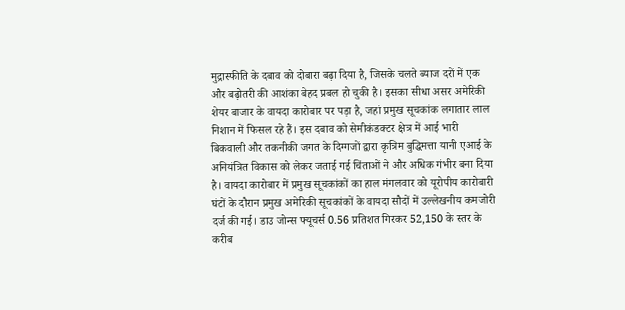मुद्रास्फीति के दबाव को दोबारा बढ़ा दिया है, जिसके चलते ब्याज दरों में एक और बढ़ोतरी की आशंका बेहद प्रबल हो चुकी है। इसका सीधा असर अमेरिकी शेयर बाजार के वायदा कारोबार पर पड़ा है, जहां प्रमुख सूचकांक लगातार लाल निशान में फिसल रहे हैं। इस दबाव को सेमीकंडक्टर क्षेत्र में आई भारी बिकवाली और तकनीकी जगत के दिग्गजों द्वारा कृत्रिम बुद्धिमत्ता यानी एआई के अनियंत्रित विकास को लेकर जताई गई चिंताओं ने और अधिक गंभीर बना दिया है। वायदा कारोबार में प्रमुख सूचकांकों का हाल मंगलवार को यूरोपीय कारोबारी घंटों के दौरान प्रमुख अमेरिकी सूचकांकों के वायदा सौदों में उल्लेखनीय कमजोरी दर्ज की गई। डाउ जोन्स फ्यूचर्स 0.56 प्रतिशत गिरकर 52,150 के स्तर के करीब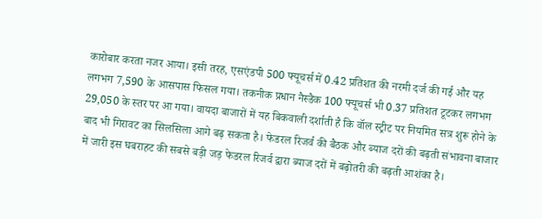कारोबार करता नजर आया। इसी तरह, एसएंडपी 500 फ्यूचर्स में 0.42 प्रतिशत की नरमी दर्ज की गई और यह लगभग 7,590 के आसपास फिसल गया। तकनीक प्रधान नैस्डैक 100 फ्यूचर्स भी 0.37 प्रतिशत टूटकर लगभग 29,050 के स्तर पर आ गया। वायदा बाजारों में यह बिकवाली दर्शाती है कि वॉल स्ट्रीट पर नियमित सत्र शुरू होने के बाद भी गिरावट का सिलसिला आगे बढ़ सकता है। फेडरल रिजर्व की बैठक और ब्याज दरों की बढ़ती संभावना बाजार में जारी इस घबराहट की सबसे बड़ी जड़ फेडरल रिजर्व द्वारा ब्याज दरों में बढ़ोतरी की बढ़ती आशंका है।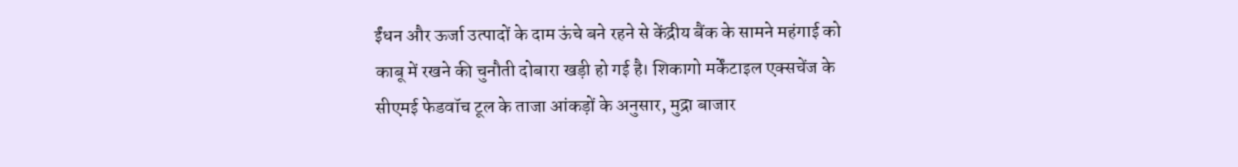ईंधन और ऊर्जा उत्पादों के दाम ऊंचे बने रहने से केंद्रीय बैंक के सामने महंगाई को काबू में रखने की चुनौती दोबारा खड़ी हो गई है। शिकागो मर्केंटाइल एक्सचेंज के सीएमई फेडवॉच टूल के ताजा आंकड़ों के अनुसार, मुद्रा बाजार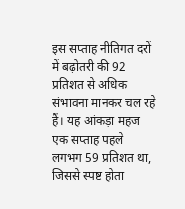इस सप्ताह नीतिगत दरों में बढ़ोतरी की 92 प्रतिशत से अधिक संभावना मानकर चल रहे हैं। यह आंकड़ा महज एक सप्ताह पहले लगभग 59 प्रतिशत था, जिससे स्पष्ट होता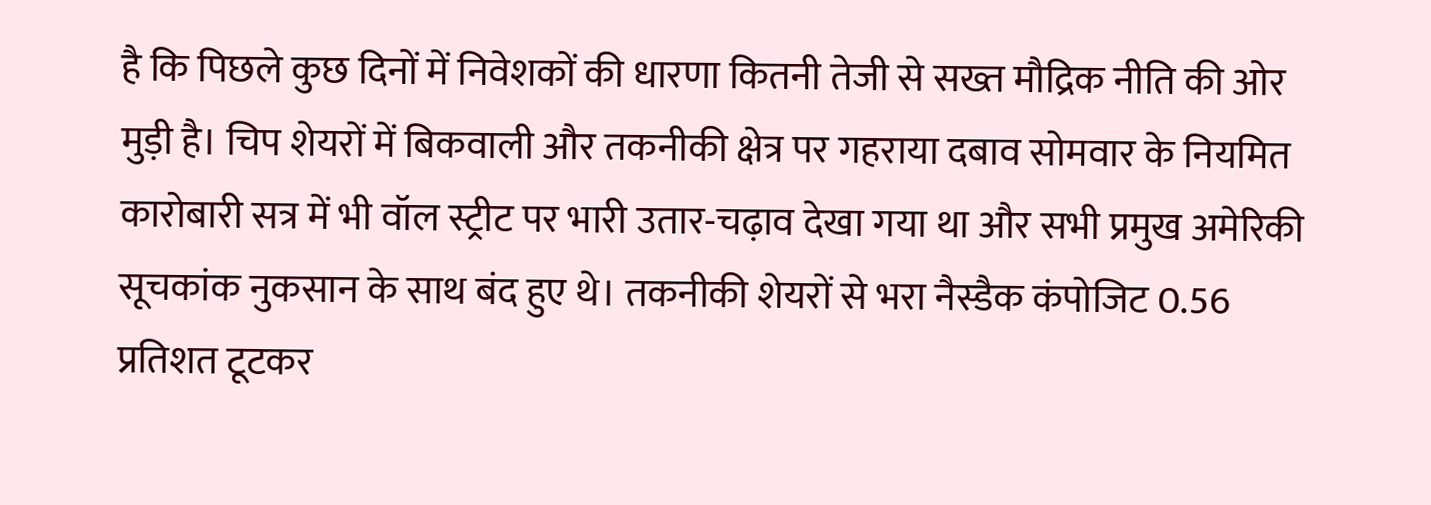है कि पिछले कुछ दिनों में निवेशकों की धारणा कितनी तेजी से सख्त मौद्रिक नीति की ओर मुड़ी है। चिप शेयरों में बिकवाली और तकनीकी क्षेत्र पर गहराया दबाव सोमवार के नियमित कारोबारी सत्र में भी वॉल स्ट्रीट पर भारी उतार-चढ़ाव देखा गया था और सभी प्रमुख अमेरिकी सूचकांक नुकसान के साथ बंद हुए थे। तकनीकी शेयरों से भरा नैस्डैक कंपोजिट 0.56 प्रतिशत टूटकर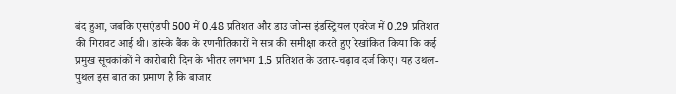बंद हुआ, जबकि एसएंडपी 500 में 0.48 प्रतिशत और डाउ जोन्स इंडस्ट्रियल एवरेज में 0.29 प्रतिशत की गिरावट आई थी। डांस्के बैंक के रणनीतिकारों ने सत्र की समीक्षा करते हुए रेखांकित किया कि कई प्रमुख सूचकांकों ने कारोबारी दिन के भीतर लगभग 1.5 प्रतिशत के उतार-चढ़ाव दर्ज किए। यह उथल-पुथल इस बात का प्रमाण है कि बाजार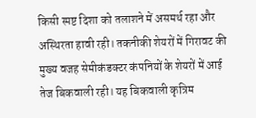किसी स्पष्ट दिशा को तलाशने में असमर्थ रहा और अस्थिरता हावी रही। तकनीकी शेयरों में गिरावट की मुख्य वजह सेमीकंडक्टर कंपनियों के शेयरों में आई तेज बिकवाली रही। यह बिकवाली कृत्रिम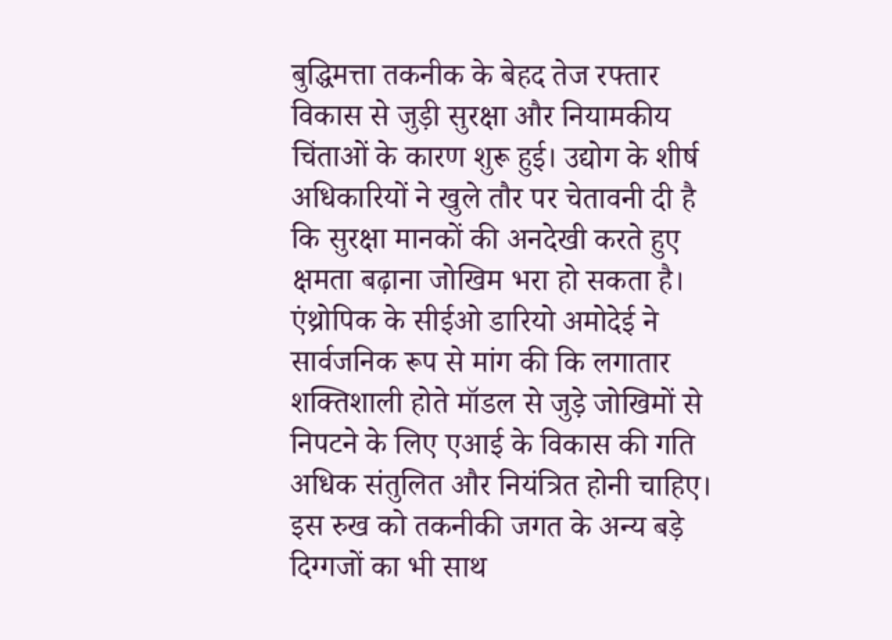बुद्धिमत्ता तकनीक के बेहद तेज रफ्तार विकास से जुड़ी सुरक्षा और नियामकीय चिंताओं के कारण शुरू हुई। उद्योग के शीर्ष अधिकारियों ने खुले तौर पर चेतावनी दी है कि सुरक्षा मानकों की अनदेखी करते हुए क्षमता बढ़ाना जोखिम भरा हो सकता है। एंथ्रोपिक के सीईओ डारियो अमोदेई ने सार्वजनिक रूप से मांग की कि लगातार शक्तिशाली होते मॉडल से जुड़े जोखिमों से निपटने के लिए एआई के विकास की गति अधिक संतुलित और नियंत्रित होनी चाहिए। इस रुख को तकनीकी जगत के अन्य बड़े दिग्गजों का भी साथ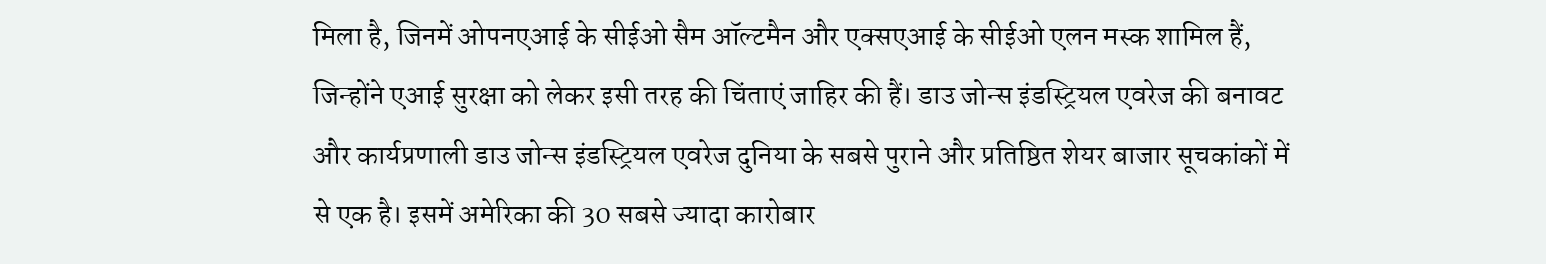मिला है, जिनमें ओपनएआई के सीईओ सैम ऑल्टमैन और एक्सएआई के सीईओ एलन मस्क शामिल हैं, जिन्होंने एआई सुरक्षा को लेकर इसी तरह की चिंताएं जाहिर की हैं। डाउ जोन्स इंडस्ट्रियल एवरेज की बनावट और कार्यप्रणाली डाउ जोन्स इंडस्ट्रियल एवरेज दुनिया के सबसे पुराने और प्रतिष्ठित शेयर बाजार सूचकांकों में से एक है। इसमें अमेरिका की 30 सबसे ज्यादा कारोबार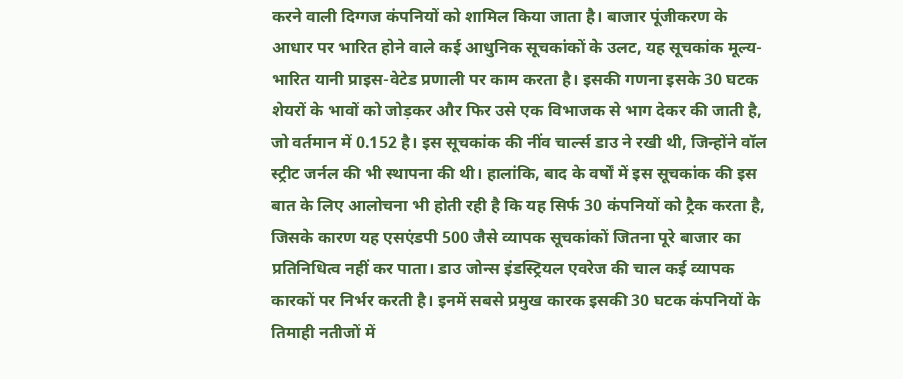करने वाली दिग्गज कंपनियों को शामिल किया जाता है। बाजार पूंजीकरण के आधार पर भारित होने वाले कई आधुनिक सूचकांकों के उलट, यह सूचकांक मूल्य-भारित यानी प्राइस-वेटेड प्रणाली पर काम करता है। इसकी गणना इसके 30 घटक शेयरों के भावों को जोड़कर और फिर उसे एक विभाजक से भाग देकर की जाती है, जो वर्तमान में 0.152 है। इस सूचकांक की नींव चार्ल्स डाउ ने रखी थी, जिन्होंने वॉल स्ट्रीट जर्नल की भी स्थापना की थी। हालांकि, बाद के वर्षों में इस सूचकांक की इस बात के लिए आलोचना भी होती रही है कि यह सिर्फ 30 कंपनियों को ट्रैक करता है, जिसके कारण यह एसएंडपी 500 जैसे व्यापक सूचकांकों जितना पूरे बाजार का प्रतिनिधित्व नहीं कर पाता। डाउ जोन्स इंडस्ट्रियल एवरेज की चाल कई व्यापक कारकों पर निर्भर करती है। इनमें सबसे प्रमुख कारक इसकी 30 घटक कंपनियों के तिमाही नतीजों में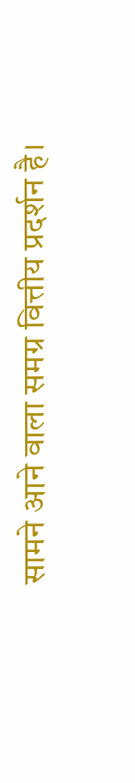सामने आने वाला समग्र वित्तीय प्रदर्शन है।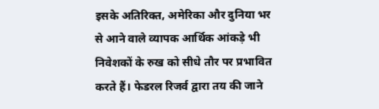इसके अतिरिक्त, अमेरिका और दुनिया भर से आने वाले व्यापक आर्थिक आंकड़े भी निवेशकों के रुख को सीधे तौर पर प्रभावित करते हैं। फेडरल रिजर्व द्वारा तय की जाने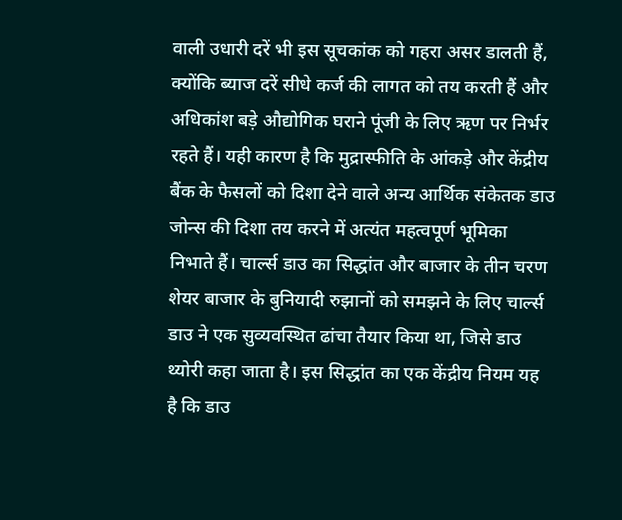वाली उधारी दरें भी इस सूचकांक को गहरा असर डालती हैं, क्योंकि ब्याज दरें सीधे कर्ज की लागत को तय करती हैं और अधिकांश बड़े औद्योगिक घराने पूंजी के लिए ऋण पर निर्भर रहते हैं। यही कारण है कि मुद्रास्फीति के आंकड़े और केंद्रीय बैंक के फैसलों को दिशा देने वाले अन्य आर्थिक संकेतक डाउ जोन्स की दिशा तय करने में अत्यंत महत्वपूर्ण भूमिका निभाते हैं। चार्ल्स डाउ का सिद्धांत और बाजार के तीन चरण शेयर बाजार के बुनियादी रुझानों को समझने के लिए चार्ल्स डाउ ने एक सुव्यवस्थित ढांचा तैयार किया था, जिसे डाउ थ्योरी कहा जाता है। इस सिद्धांत का एक केंद्रीय नियम यह है कि डाउ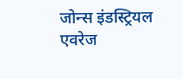जोन्स इंडस्ट्रियल एवरेज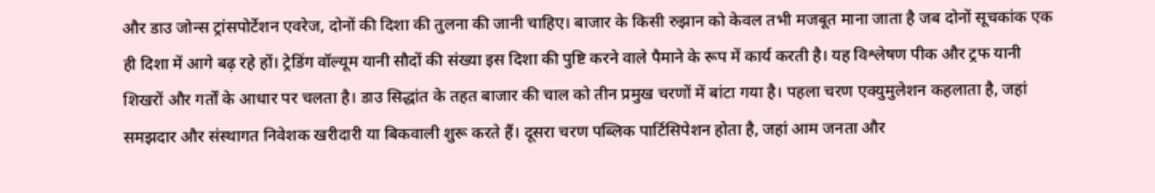और डाउ जोन्स ट्रांसपोर्टेशन एवरेज, दोनों की दिशा की तुलना की जानी चाहिए। बाजार के किसी रुझान को केवल तभी मजबूत माना जाता है जब दोनों सूचकांक एक ही दिशा में आगे बढ़ रहे हों। ट्रेडिंग वॉल्यूम यानी सौदों की संख्या इस दिशा की पुष्टि करने वाले पैमाने के रूप में कार्य करती है। यह विश्लेषण पीक और ट्रफ यानी शिखरों और गर्तों के आधार पर चलता है। डाउ सिद्धांत के तहत बाजार की चाल को तीन प्रमुख चरणों में बांटा गया है। पहला चरण एक्युमुलेशन कहलाता है, जहां समझदार और संस्थागत निवेशक खरीदारी या बिकवाली शुरू करते हैं। दूसरा चरण पब्लिक पार्टिसिपेशन होता है, जहां आम जनता और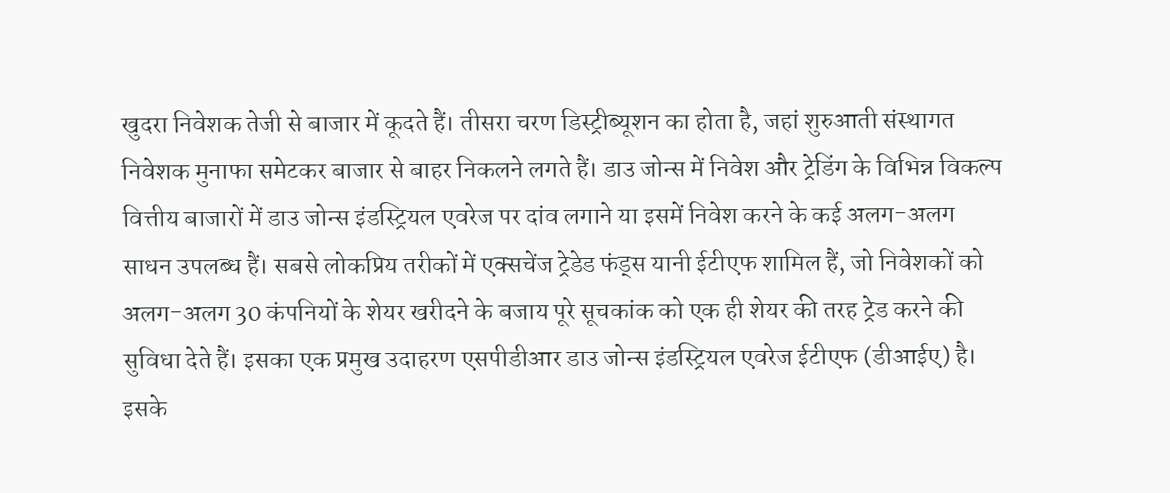खुदरा निवेशक तेजी से बाजार में कूदते हैं। तीसरा चरण डिस्ट्रीब्यूशन का होता है, जहां शुरुआती संस्थागत निवेशक मुनाफा समेटकर बाजार से बाहर निकलने लगते हैं। डाउ जोन्स में निवेश और ट्रेडिंग के विभिन्न विकल्प वित्तीय बाजारों में डाउ जोन्स इंडस्ट्रियल एवरेज पर दांव लगाने या इसमें निवेश करने के कई अलग-अलग साधन उपलब्ध हैं। सबसे लोकप्रिय तरीकों में एक्सचेंज ट्रेडेड फंड्स यानी ईटीएफ शामिल हैं, जो निवेशकों को अलग-अलग 30 कंपनियों के शेयर खरीदने के बजाय पूरे सूचकांक को एक ही शेयर की तरह ट्रेड करने की सुविधा देते हैं। इसका एक प्रमुख उदाहरण एसपीडीआर डाउ जोन्स इंडस्ट्रियल एवरेज ईटीएफ (डीआईए) है। इसके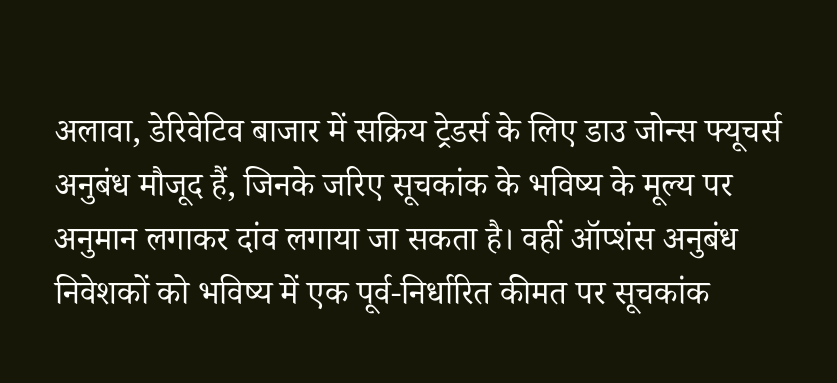अलावा, डेरिवेटिव बाजार में सक्रिय ट्रेडर्स के लिए डाउ जोन्स फ्यूचर्स अनुबंध मौजूद हैं, जिनके जरिए सूचकांक के भविष्य के मूल्य पर अनुमान लगाकर दांव लगाया जा सकता है। वहीं ऑप्शंस अनुबंध निवेशकों को भविष्य में एक पूर्व-निर्धारित कीमत पर सूचकांक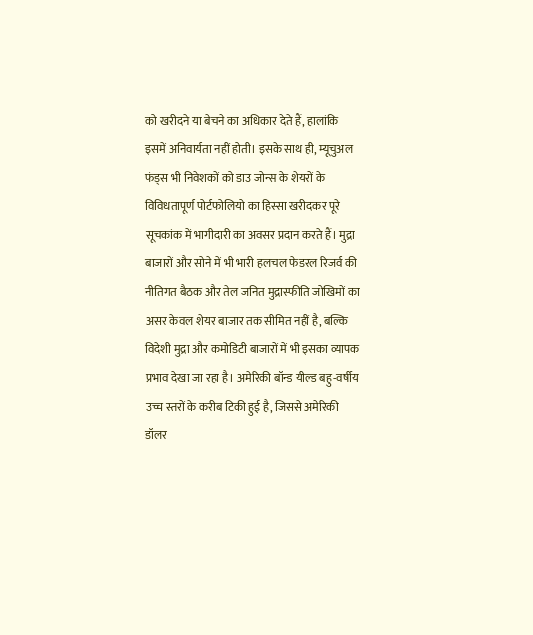को खरीदने या बेचने का अधिकार देते हैं, हालांकि इसमें अनिवार्यता नहीं होती। इसके साथ ही, म्यूचुअल फंड्स भी निवेशकों को डाउ जोन्स के शेयरों के विविधतापूर्ण पोर्टफोलियो का हिस्सा खरीदकर पूरे सूचकांक में भागीदारी का अवसर प्रदान करते हैं। मुद्रा बाजारों और सोने में भी भारी हलचल फेडरल रिजर्व की नीतिगत बैठक और तेल जनित मुद्रास्फीति जोखिमों का असर केवल शेयर बाजार तक सीमित नहीं है, बल्कि विदेशी मुद्रा और कमोडिटी बाजारों में भी इसका व्यापक प्रभाव देखा जा रहा है। अमेरिकी बॉन्ड यील्ड बहु-वर्षीय उच्च स्तरों के करीब टिकी हुई है, जिससे अमेरिकी डॉलर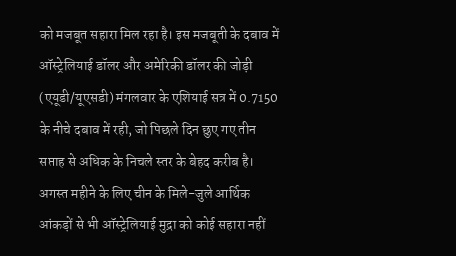को मजबूत सहारा मिल रहा है। इस मजबूती के दबाव में ऑस्ट्रेलियाई डॉलर और अमेरिकी डॉलर की जोड़ी (एयूडी/यूएसडी) मंगलवार के एशियाई सत्र में 0.7150 के नीचे दबाव में रही, जो पिछले दिन छुए गए तीन सप्ताह से अधिक के निचले स्तर के बेहद करीब है। अगस्त महीने के लिए चीन के मिले-जुले आर्थिक आंकड़ों से भी ऑस्ट्रेलियाई मुद्रा को कोई सहारा नहीं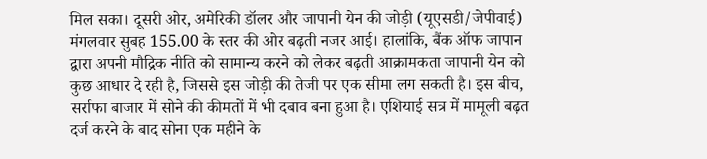मिल सका। दूसरी ओर, अमेरिकी डॉलर और जापानी येन की जोड़ी (यूएसडी/जेपीवाई) मंगलवार सुबह 155.00 के स्तर की ओर बढ़ती नजर आई। हालांकि, बैंक ऑफ जापान द्वारा अपनी मौद्रिक नीति को सामान्य करने को लेकर बढ़ती आक्रामकता जापानी येन को कुछ आधार दे रही है, जिससे इस जोड़ी की तेजी पर एक सीमा लग सकती है। इस बीच, सर्राफा बाजार में सोने की कीमतों में भी दबाव बना हुआ है। एशियाई सत्र में मामूली बढ़त दर्ज करने के बाद सोना एक महीने के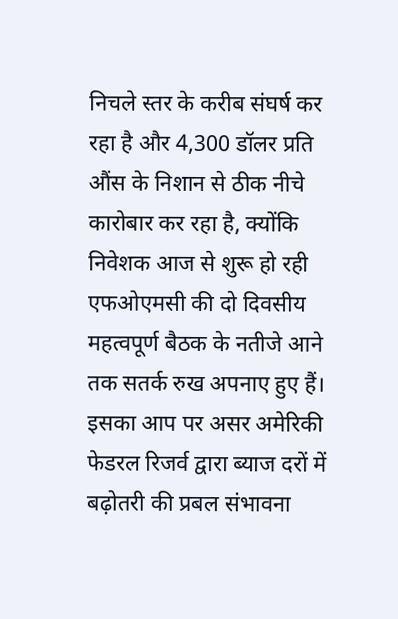निचले स्तर के करीब संघर्ष कर रहा है और 4,300 डॉलर प्रति औंस के निशान से ठीक नीचे कारोबार कर रहा है, क्योंकि निवेशक आज से शुरू हो रही एफओएमसी की दो दिवसीय महत्वपूर्ण बैठक के नतीजे आने तक सतर्क रुख अपनाए हुए हैं। इसका आप पर असर अमेरिकी फेडरल रिजर्व द्वारा ब्याज दरों में बढ़ोतरी की प्रबल संभावना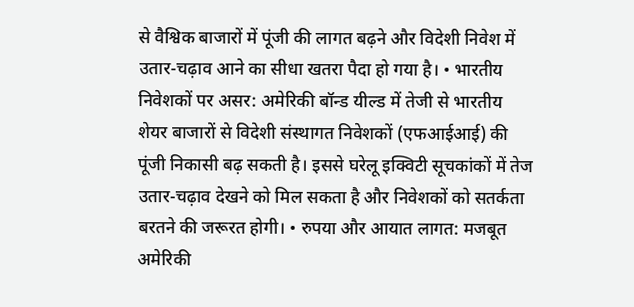से वैश्विक बाजारों में पूंजी की लागत बढ़ने और विदेशी निवेश में उतार-चढ़ाव आने का सीधा खतरा पैदा हो गया है। • भारतीय निवेशकों पर असर: अमेरिकी बॉन्ड यील्ड में तेजी से भारतीय शेयर बाजारों से विदेशी संस्थागत निवेशकों (एफआईआई) की पूंजी निकासी बढ़ सकती है। इससे घरेलू इक्विटी सूचकांकों में तेज उतार-चढ़ाव देखने को मिल सकता है और निवेशकों को सतर्कता बरतने की जरूरत होगी। • रुपया और आयात लागत: मजबूत अमेरिकी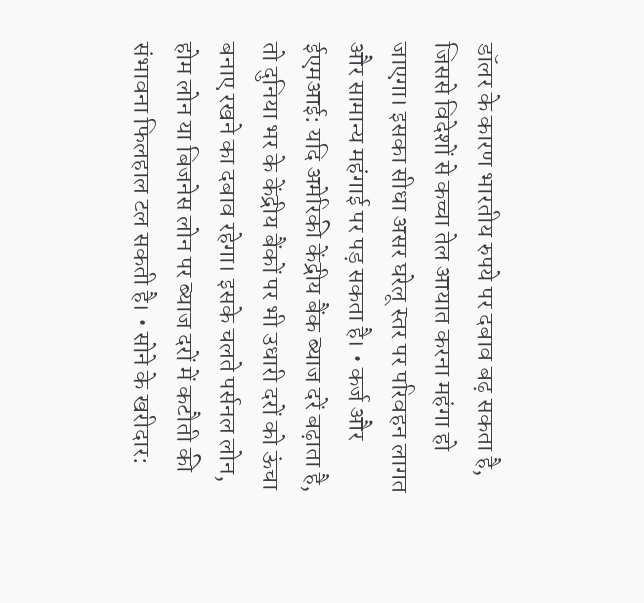डॉलर के कारण भारतीय रुपये पर दबाव बढ़ सकता है, जिससे विदेशों से कच्चा तेल आयात करना महंगा हो जाएगा। इसका सीधा असर घरेलू स्तर पर परिवहन लागत और सामान्य महंगाई पर पड़ सकता है। • कर्ज और ईएमआई: यदि अमेरिकी केंद्रीय बैंक ब्याज दरें बढ़ाता है, तो दुनिया भर के केंद्रीय बैंकों पर भी उधारी दरों को ऊंचा बनाए रखने का दबाव रहेगा। इसके चलते पर्सनल लोन, होम लोन या बिजनेस लोन पर ब्याज दरों में कटौती की संभावना फिलहाल टल सकती है। • सोने के खरीदार: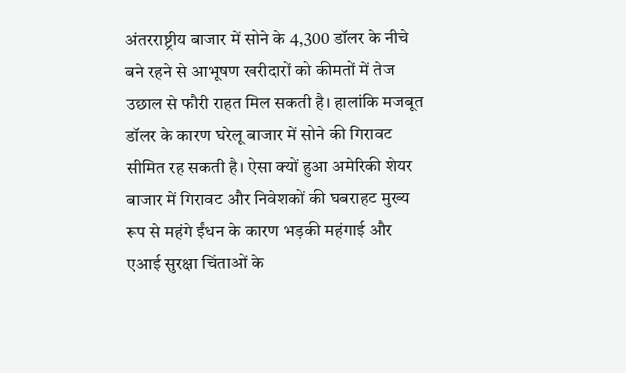अंतरराष्ट्रीय बाजार में सोने के 4,300 डॉलर के नीचे बने रहने से आभूषण खरीदारों को कीमतों में तेज उछाल से फौरी राहत मिल सकती है। हालांकि मजबूत डॉलर के कारण घरेलू बाजार में सोने की गिरावट सीमित रह सकती है। ऐसा क्यों हुआ अमेरिकी शेयर बाजार में गिरावट और निवेशकों की घबराहट मुख्य रूप से महंगे ईंधन के कारण भड़की महंगाई और एआई सुरक्षा चिंताओं के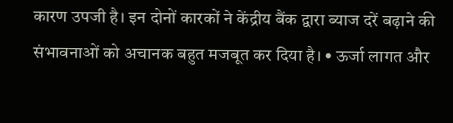कारण उपजी है। इन दोनों कारकों ने केंद्रीय बैंक द्वारा ब्याज दरें बढ़ाने की संभावनाओं को अचानक बहुत मजबूत कर दिया है। • ऊर्जा लागत और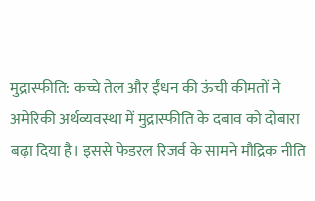मुद्रास्फीति: कच्चे तेल और ईंधन की ऊंची कीमतों ने अमेरिकी अर्थव्यवस्था में मुद्रास्फीति के दबाव को दोबारा बढ़ा दिया है। इससे फेडरल रिजर्व के सामने मौद्रिक नीति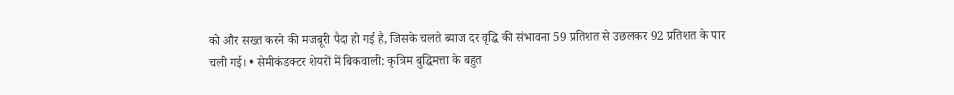को और सख्त करने की मजबूरी पैदा हो गई है, जिसके चलते ब्याज दर वृद्धि की संभावना 59 प्रतिशत से उछलकर 92 प्रतिशत के पार चली गई। • सेमीकंडक्टर शेयरों में बिकवाली: कृत्रिम बुद्धिमत्ता के बहुत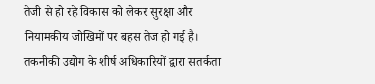तेजी से हो रहे विकास को लेकर सुरक्षा और नियामकीय जोखिमों पर बहस तेज हो गई है। तकनीकी उद्योग के शीर्ष अधिकारियों द्वारा सतर्कता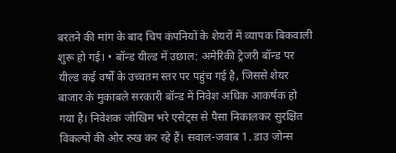बरतने की मांग के बाद चिप कंपनियों के शेयरों में व्यापक बिकवाली शुरू हो गई। • बॉन्ड यील्ड में उछाल: अमेरिकी ट्रेजरी बॉन्ड पर यील्ड कई वर्षों के उच्चतम स्तर पर पहुंच गई है, जिससे शेयर बाजार के मुकाबले सरकारी बॉन्ड में निवेश अधिक आकर्षक हो गया है। निवेशक जोखिम भरे एसेट्स से पैसा निकालकर सुरक्षित विकल्पों की ओर रुख कर रहे हैं। सवाल-जवाब 1. डाउ जोन्स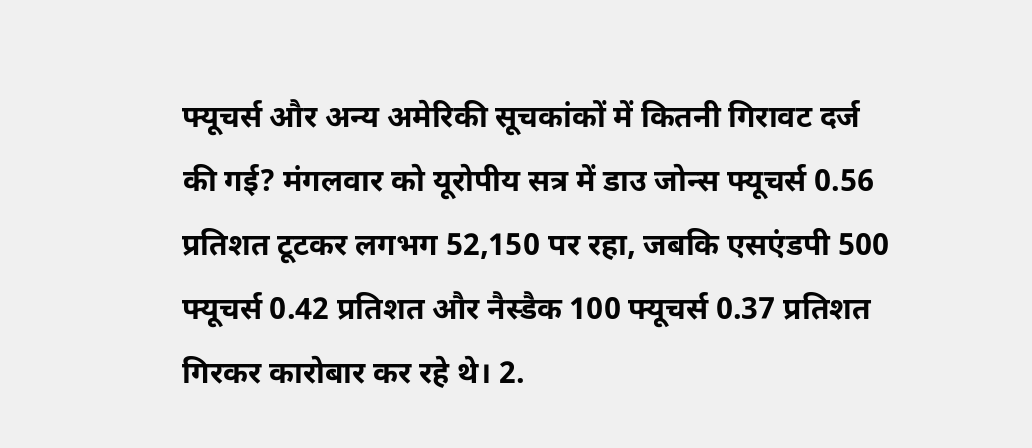फ्यूचर्स और अन्य अमेरिकी सूचकांकों में कितनी गिरावट दर्ज की गई? मंगलवार को यूरोपीय सत्र में डाउ जोन्स फ्यूचर्स 0.56 प्रतिशत टूटकर लगभग 52,150 पर रहा, जबकि एसएंडपी 500 फ्यूचर्स 0.42 प्रतिशत और नैस्डैक 100 फ्यूचर्स 0.37 प्रतिशत गिरकर कारोबार कर रहे थे। 2.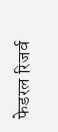फेडरल रिजर्व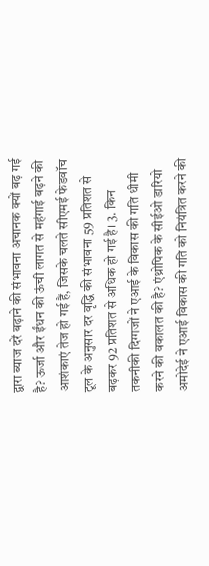द्वारा ब्याज दरें बढ़ाने की संभावना अचानक क्यों बढ़ गई है? ऊर्जा और ईंधन की ऊंची लागत से महंगाई बढ़ने की आशंकाएं तेज हो गई हैं, जिसके चलते सीएमई फेडवॉच टूल के अनुसार दर वृद्धि की संभावना 59 प्रतिशत से बढ़कर 92 प्रतिशत से अधिक हो गई है। 3. किन तकनीकी दिग्गजों ने एआई के विकास की गति धीमी करने की वकालत की है? एंथ्रोपिक के सीईओ डारियो अमोदेई ने एआई विकास की गति को नियंत्रित करने की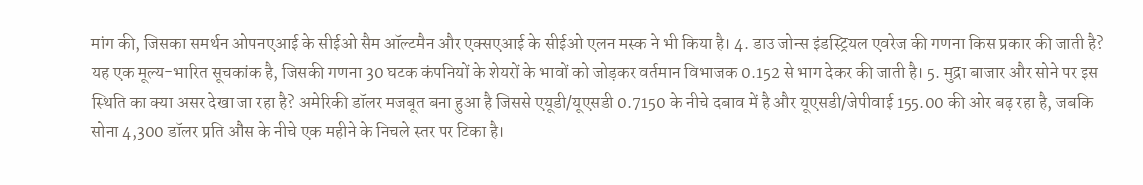मांग की, जिसका समर्थन ओपनएआई के सीईओ सैम ऑल्टमैन और एक्सएआई के सीईओ एलन मस्क ने भी किया है। 4. डाउ जोन्स इंडस्ट्रियल एवरेज की गणना किस प्रकार की जाती है? यह एक मूल्य-भारित सूचकांक है, जिसकी गणना 30 घटक कंपनियों के शेयरों के भावों को जोड़कर वर्तमान विभाजक 0.152 से भाग देकर की जाती है। 5. मुद्रा बाजार और सोने पर इस स्थिति का क्या असर देखा जा रहा है? अमेरिकी डॉलर मजबूत बना हुआ है जिससे एयूडी/यूएसडी 0.7150 के नीचे दबाव में है और यूएसडी/जेपीवाई 155.00 की ओर बढ़ रहा है, जबकि सोना 4,300 डॉलर प्रति औंस के नीचे एक महीने के निचले स्तर पर टिका है।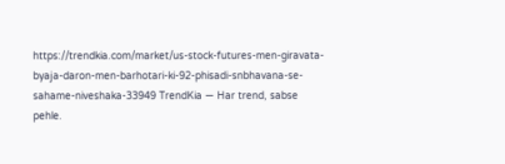https://trendkia.com/market/us-stock-futures-men-giravata-byaja-daron-men-barhotari-ki-92-phisadi-snbhavana-se-sahame-niveshaka-33949 TrendKia — Har trend, sabse pehle.